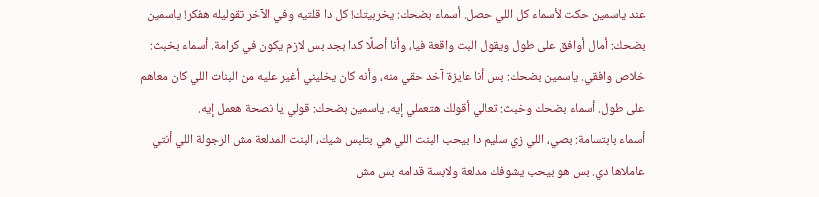عند ياسمين حكت لأسماء كل اللي حصل. أسماء بضحك: يخربيتك! كل دا قلتيه وفي الآخر تقوليله هفكر! ياسمين بضحك: أمال أوافق على طول ويقول البت واقعة فيا، وأنا أصلًا كدا بجد بس لازم يكون في كرامة. أسماء بخبث: خلاص وافقي. ياسمين بضحك: بس أنا عايزة آخد حقي منه، وأنه كان يخليني أغير عليه من البنات اللي كان معاهم على طول. أسماء بضحك وخبث: تعالي أقولك هتعملي إيه. ياسمين بضحك: قولي يا نصحة هعمل إيه.
أسماء بابتسامة: بصي، اللي زي سليم دا بيحب البنت اللي هي بتلبس شيك، البنت المدلعة مش الرجولة اللي أنتي عاملاها دي. بس هو بيحب يشوفك مدلعة ولابسة قدامه بس مش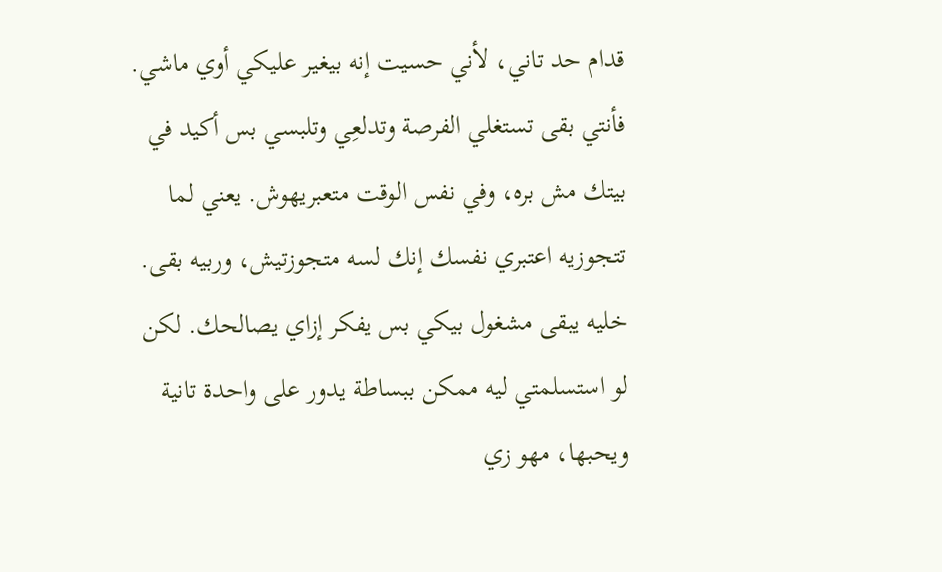قدام حد تاني، لأني حسيت إنه بيغير عليكي أوي ماشي. فأنتي بقى تستغلي الفرصة وتدلعِي وتلبسي بس أكيد في بيتك مش بره، وفي نفس الوقت متعبريهوش. يعني لما تتجوزيه اعتبري نفسك إنك لسه متجوزتيش، وربيه بقى. خليه يبقى مشغول بيكي بس يفكر إزاي يصالحك. لكن لو استسلمتي ليه ممكن ببساطة يدور على واحدة تانية ويحبها، مهو زي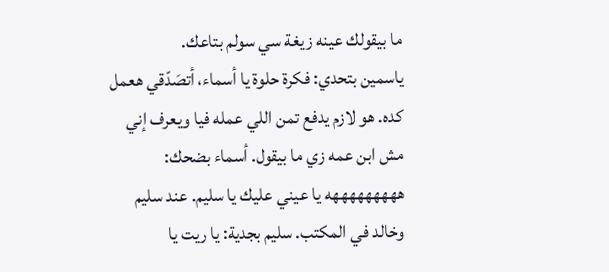ما بيقولك عينه زيغة سي سولم بتاعك.
ياسمين بتحدي: فكرة حلوة يا أسماء، أتصَدّقي هعمل كده. هو لازم يدفع تمن اللي عمله فيا ويعرف إني مش ابن عمه زي ما بيقول. أسماء بضحك: هههههههههه يا عيني عليك يا سليم. عند سليم وخالد في المكتب. سليم بجدية: يا ريت يا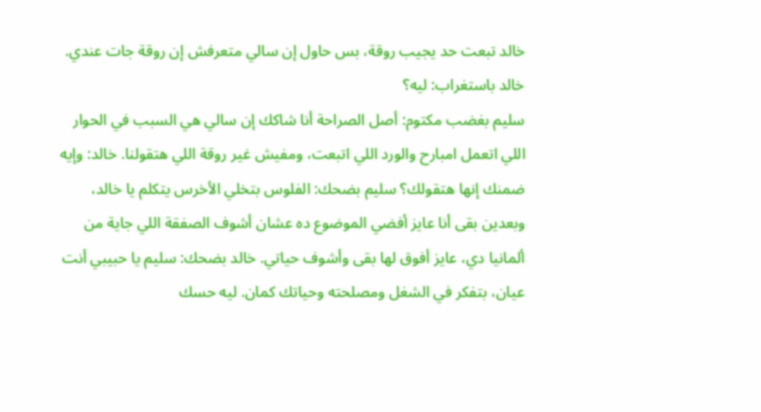خالد تبعت حد يجيب روقة، بس حاول إن سالي متعرفش إن روقة جات عندي. خالد باستغراب: ليه؟
سليم بغضب مكتوم: أصل الصراحة أنا شاكك إن سالي هي السبب في الحوار اللي اتعمل امبارح والورد اللي اتبعت، ومفيش غير روقة اللي هتقولنا. خالد: وإيه ضمنك إنها هتقولك؟ سليم بضحك: الفلوس بتخلي الأخرس يتكلم يا خالد، وبعدين بقى أنا عايز أفضي الموضوع ده عشان أشوف الصفقة اللي جاية من ألمانيا دي، عايز أفوق لها بقى وأشوف حياتي. خالد بضحك: سليم يا حبيبي أنت عيان، بتفكر في الشغل ومصلحته وحياتك كمان. ليه حسك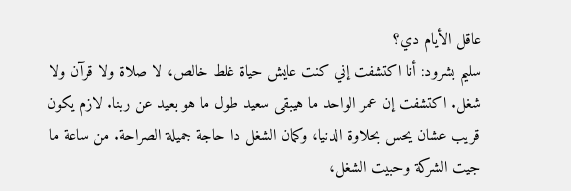عاقل الأيام دي؟
سليم بشرود: أنا اكتشفت إني كنت عايش حياة غلط خالص، لا صلاة ولا قرآن ولا شغل. اكتشفت إن عمر الواحد ما هيبقى سعيد طول ما هو بعيد عن ربنا. لازم يكون قريب عشان يحس بحلاوة الدنيا، وكمان الشغل دا حاجة جميلة الصراحة. من ساعة ما جيت الشركة وحبيت الشغل،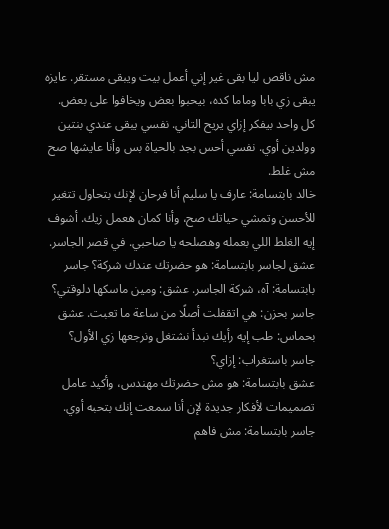مش ناقص ليا بقى غير إني أعمل بيت ويبقى مستقر. عايزه يبقى زي بابا وماما كده، بيحبوا بعض ويخافوا على بعض. كل واحد بيفكر إزاي يريح التاني. نفسي يبقى عندي بنتين وولدين أوي. نفسي أحس بجد بالحياة بس وأنا عايشها صح مش غلط.
خالد بابتسامة: عارف يا سليم أنا فرحان لإنك بتحاول تتغير للأحسن وتمشي حياتك صح، وأنا كمان هعمل زيك. أشوف إيه الغلط اللي بعمله وهصلحه يا صاحبي. في قصر الجاسر. عشق لجاسر بابتسامة: هو حضرتك عندك شركة؟ جاسر بابتسامة: آه، شركة الجاسر. عشق: ومين ماسكها دلوقتي؟ جاسر بحزن: هي اتقفلت أصلًا من ساعة ما تعبت. عشق بحماس: طب إيه رأيك نبدأ نشتغل ونرجعها زي الأول؟ جاسر باستغراب: إزاي؟
عشق بابتسامة: هو مش حضرتك مهندس، وأكيد عامل تصميمات لأفكار جديدة لإن أنا سمعت إنك بتحبه أوي. جاسر بابتسامة: مش فاهم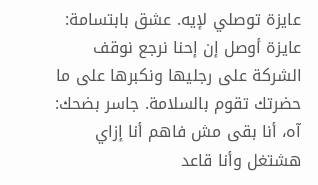عايزة توصلي لإيه. عشق بابتسامة: عايزة أوصل إن إحنا نرجع نوقف الشركة على رجليها ونكبرها على ما حضرتك تقوم بالسلامة. جاسر بضحك: آه، أنا بقى مش فاهم أنا إزاي هشتغل وأنا قاعد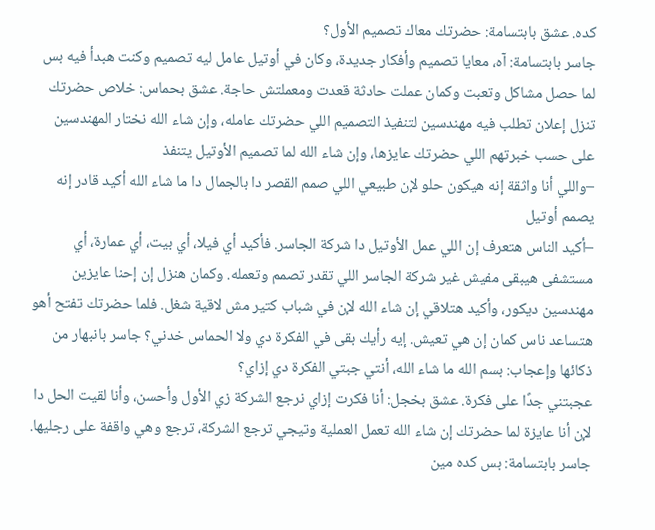كده. عشق بابتسامة: حضرتك معاك تصميم الأول؟
جاسر بابتسامة: آه، معايا تصميم وأفكار جديدة، وكان في أوتيل عامل ليه تصميم وكنت هبدأ فيه بس لما حصل مشاكل وتعبت وكمان عملت حادثة قعدت ومعملتش حاجة. عشق بحماس: خلاص حضرتك تنزل إعلان تطلب فيه مهندسين لتنفيذ التصميم اللي حضرتك عامله، وإن شاء الله نختار المهندسين على حسب خبرتهم اللي حضرتك عايزها، وإن شاء الله لما تصميم الأوتيل يتنفذ
–واللي أنا واثقة إنه هيكون حلو لإن طبيعي اللي صمم القصر دا بالجمال دا ما شاء الله أكيد قادر إنه يصمم أوتيل
–أكيد الناس هتعرف إن اللي عمل الأوتيل دا شركة الجاسر. فأكيد أي فيلا، أي بيت، أي عمارة، أي مستشفى هيبقى مفيش غير شركة الجاسر اللي تقدر تصمم وتعمله. وكمان هنزل إن إحنا عايزين مهندسين ديكور، وأكيد هتلاقي إن شاء الله لإن في شباب كتير مش لاقية شغل. فلما حضرتك تفتح أهو هتساعد ناس كمان إن هي تعيش. إيه رأيك بقى في الفكرة دي ولا الحماس خدني؟ جاسر بانبهار من ذكائها وإعجاب: بسم الله ما شاء الله، أنتي جبتي الفكرة دي إزاي؟
عجبتني جدًا على فكرة. عشق بخجل: أنا فكرت إزاي نرجع الشركة زي الأول وأحسن، وأنا لقيت الحل دا لإن أنا عايزة لما حضرتك إن شاء الله تعمل العملية وتيجي ترجع الشركة، ترجع وهي واقفة على رجليها. جاسر بابتسامة: بس كده مين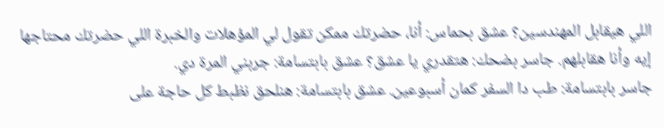اللي هيقابل المهندسين؟ عشق بحماس: أنا، حضرتك ممكن تقول لي المؤهلات والخبرة اللي حضرتك محتاجها إيه وأنا هقابلهم. جاسر بضحك: هتقدري يا عشق؟ عشق بابتسامة: جربني المرة دي.
جاسر بابتسامة: طب دا السفر كمان أسبوعين. عشق بابتسامة: هنلحق نظبط كل حاجة على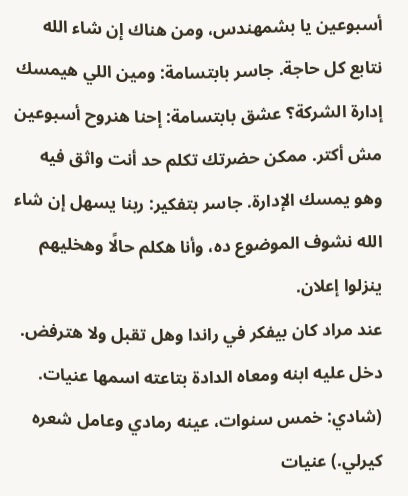أسبوعين يا بشمهندس، ومن هناك إن شاء الله نتابع كل حاجة. جاسر بابتسامة: ومين اللي هيمسك إدارة الشركة؟ عشق بابتسامة: إحنا هنروح أسبوعين مش أكتر. ممكن حضرتك تكلم حد أنت واثق فيه وهو يمسك الإدارة. جاسر بتفكير: ربنا يسهل إن شاء الله نشوف الموضوع ده، وأنا هكلم حالًا وهخليهم ينزلوا إعلان.
عند مراد كان بيفكر في راندا وهل تقبل ولا هترفض. دخل عليه ابنه ومعاه الدادة بتاعته اسمها عنيات. (شادي: خمس سنوات، عينه رمادي وعامل شعره كيرلي.) عنيات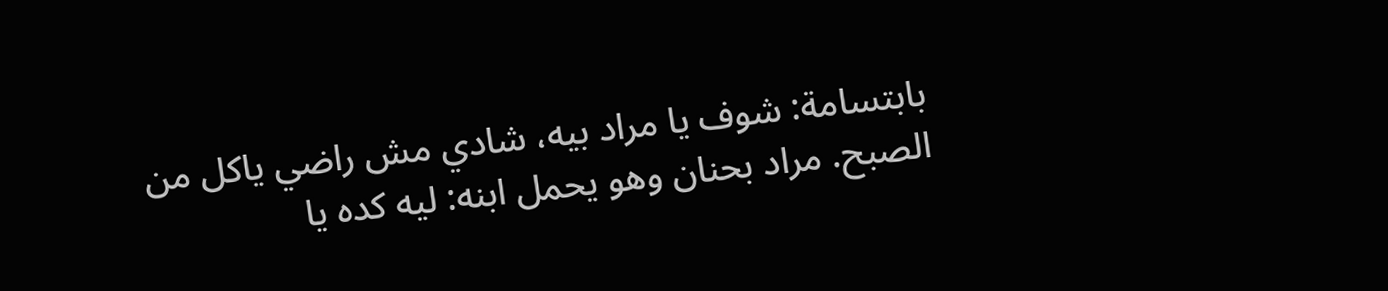بابتسامة: شوف يا مراد بيه، شادي مش راضي ياكل من الصبح. مراد بحنان وهو يحمل ابنه: ليه كده يا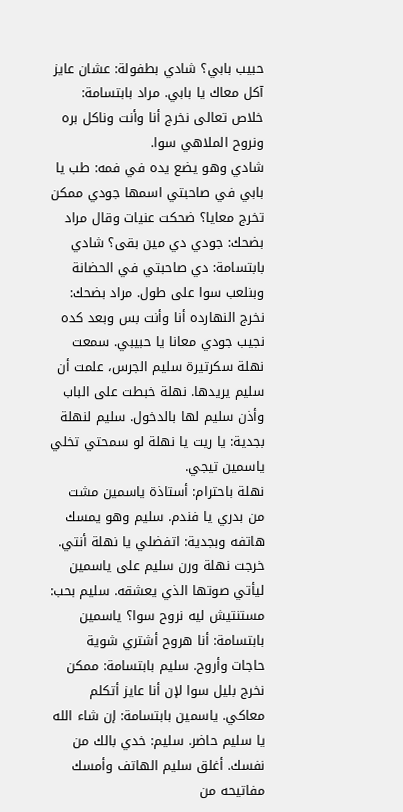حبيب بابي؟ شادي بطفولة: عشان عايز آكل معاك يا بابي. مراد بابتسامة: خلاص تعالى نخرج أنا وأنت وناكل بره ونروح الملاهي سوا.
شادي وهو يضع يده في فمه: طب يا بابي في صاحبتي اسمها جودي ممكن تخرج معايا؟ ضحكت عنيات وقال مراد بضحك: جودي دي مين بقى؟ شادي بابتسامة: دي صاحبتي في الحضانة وبنلعب سوا على طول. مراد بضحك: نخرج النهارده أنا وأنت بس وبعد كده نجيب جودي معانا يا حبيبي. سمعت نهلة سكرتيرة سليم الجرس، علمت أن سليم يريدها. نهلة خبطت على الباب وأذن سليم لها بالدخول. سليم لنهلة بجدية: يا ريت يا نهلة لو سمحتي تخلي ياسمين تيجي.
نهلة باحترام: أستاذة ياسمين مشت من بدري يا فندم. سليم وهو يمسك هاتفه وبجدية: اتفضلي يا نهلة أنتي. خرجت نهلة ورن سليم على ياسمين ليأتي صوتها الذي يعشقه. سليم بحب: مستنتيش ليه نروح سوا؟ ياسمين بابتسامة: أنا هروح أشتري شوية حاجات وأروح. سليم بابتسامة: ممكن نخرج بليل سوا لإن أنا عايز أتكلم معاكي. ياسمين بابتسامة: إن شاء الله يا سليم حاضر. سليم: خدي بالك من نفسك. أغلق سليم الهاتف وأمسك مفاتيحه من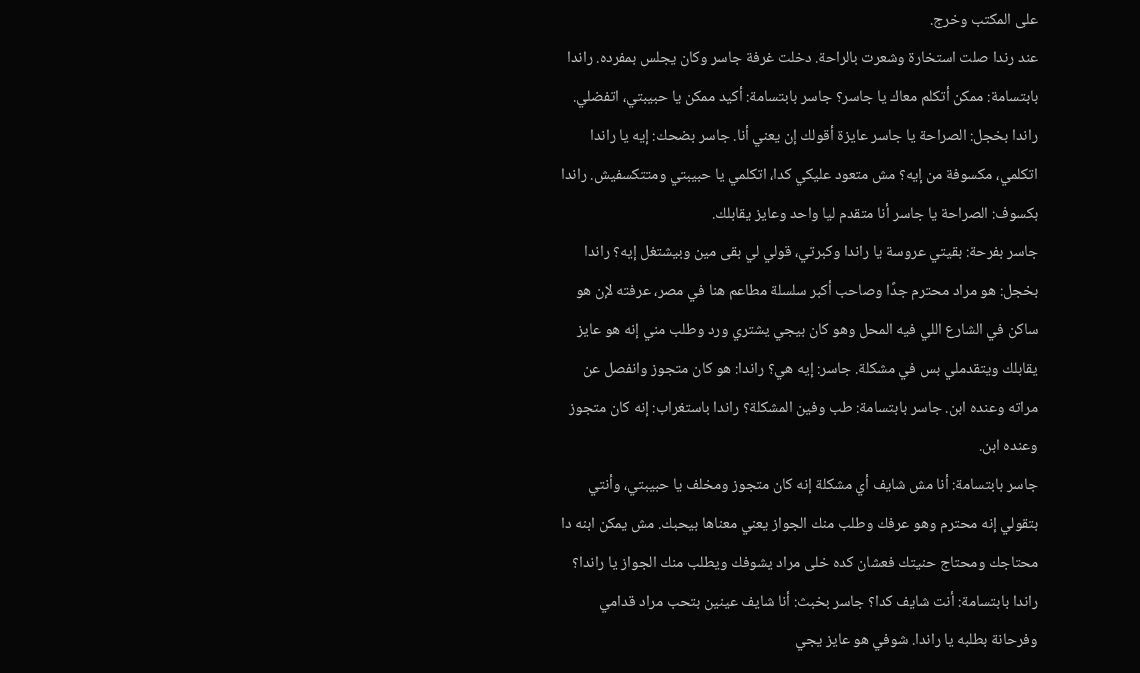على المكتب وخرج.
عند رندا صلت استخارة وشعرت بالراحة. دخلت غرفة جاسر وكان يجلس بمفرده. راندا بابتسامة: ممكن أتكلم معاك يا جاسر؟ جاسر بابتسامة: أكيد ممكن يا حبيبتي، اتفضلي. راندا بخجل: الصراحة يا جاسر عايزة أقولك إن يعني أنا. جاسر بضحك: إيه يا راندا اتكلمي، مكسوفة من إيه؟ مش متعود عليكي كدا، اتكلمي يا حبيبتي ومتتكسفيش. راندا بكسوف: الصراحة يا جاسر أنا متقدم ليا واحد وعايز يقابلك.
جاسر بفرحة: بقيتي عروسة يا راندا وكبرتي، قولي لي بقى مين وبيشتغل إيه؟ راندا بخجل: هو مراد محترم جدًا وصاحب أكبر سلسلة مطاعم هنا في مصر، عرفته لإن هو ساكن في الشارع اللي فيه المحل وهو كان بيجي يشتري ورد وطلب مني إنه هو عايز يقابلك ويتقدملي بس في مشكلة. جاسر: إيه هي؟ راندا: هو كان متجوز وانفصل عن مراته وعنده ابن. جاسر بابتسامة: طب وفين المشكلة؟ راندا باستغراب: إنه كان متجوز وعنده ابن.
جاسر بابتسامة: أنا مش شايف أي مشكلة إنه كان متجوز ومخلف يا حبيبتي، وأنتي بتقولي إنه محترم وهو عرفك وطلب منك الجواز يعني معناها بيحبك. مش يمكن ابنه دا محتاجك ومحتاج حنيتك فعشان كده خلى مراد يشوفك ويطلب منك الجواز يا راندا؟ راندا بابتسامة: أنت شايف كدا؟ جاسر بخبث: أنا شايف عينين بتحب مراد قدامي وفرحانة بطلبه يا راندا. شوفي هو عايز يجي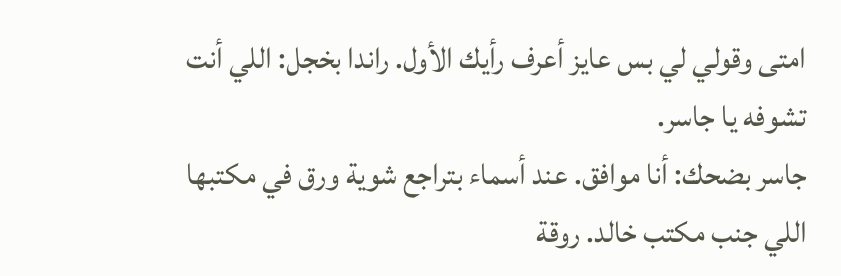امتى وقولي لي بس عايز أعرف رأيك الأول. راندا بخجل: اللي أنت تشوفه يا جاسر.
جاسر بضحك: أنا موافق. عند أسماء بتراجع شوية ورق في مكتبها اللي جنب مكتب خالد. روقة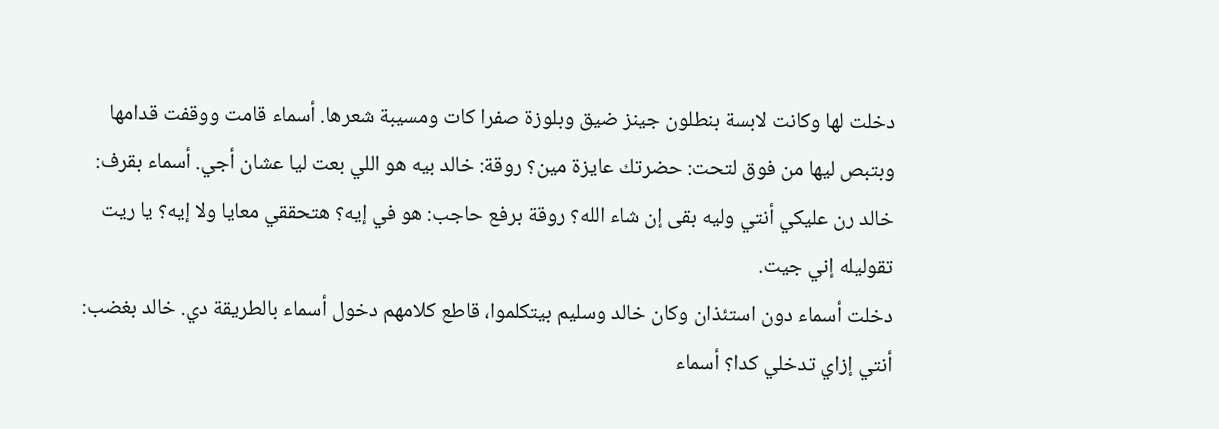دخلت لها وكانت لابسة بنطلون جينز ضيق وبلوزة صفرا كات ومسيبة شعرها. أسماء قامت ووقفت قدامها وبتبص ليها من فوق لتحت: حضرتك عايزة مين؟ روقة: خالد بيه هو اللي بعت ليا عشان أجي. أسماء بقرف: خالد رن عليكي أنتي وليه بقى إن شاء الله؟ روقة برفع حاجب: هو في إيه؟ هتحققي معايا ولا إيه؟ يا ريت تقوليله إني جيت.
دخلت أسماء دون استئذان وكان خالد وسليم بيتكلموا، قاطع كلامهم دخول أسماء بالطريقة دي. خالد بغضب: أنتي إزاي تدخلي كدا؟ أسماء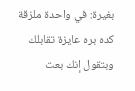بغيرة: في واحدة ملزقة كده بره عايزة تقابلك وبتقول إنك بعت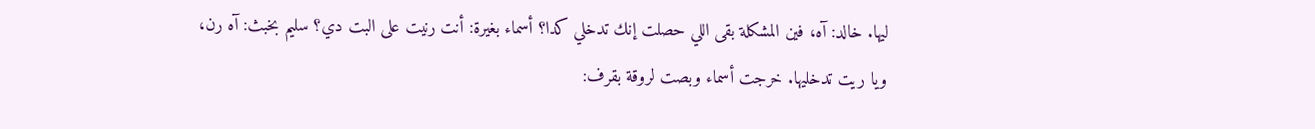ليها. خالد: آه، فين المشكلة بقى اللي حصلت إنك تدخلي كدا؟ أسماء بغيرة: أنت رنيت على البت دي؟ سليم بخبث: آه رن، ويا ريت تدخليها. خرجت أسماء وبصت لروقة بقرف: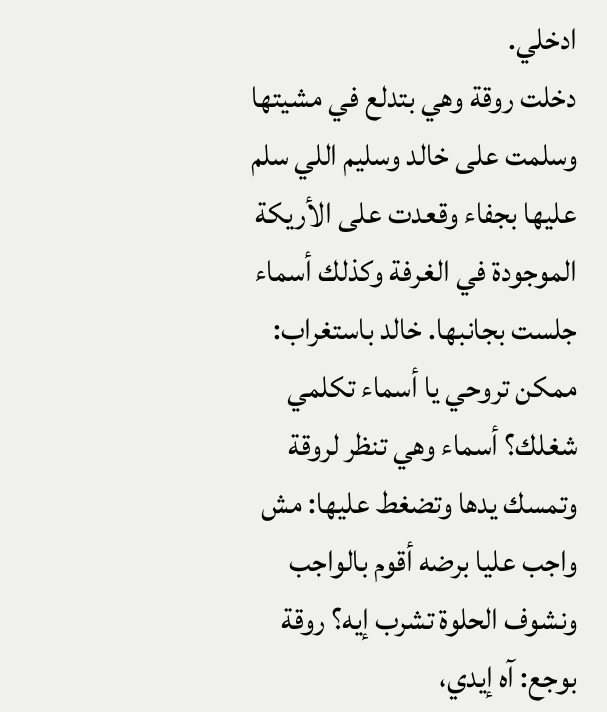ادخلي.
دخلت روقة وهي بتدلع في مشيتها وسلمت على خالد وسليم اللي سلم عليها بجفاء وقعدت على الأريكة الموجودة في الغرفة وكذلك أسماء جلست بجانبها. خالد باستغراب: ممكن تروحي يا أسماء تكلمي شغلك؟ أسماء وهي تنظر لروقة وتمسك يدها وتضغط عليها: مش واجب عليا برضه أقوم بالواجب ونشوف الحلوة تشرب إيه؟ روقة بوجع: آه إيدي،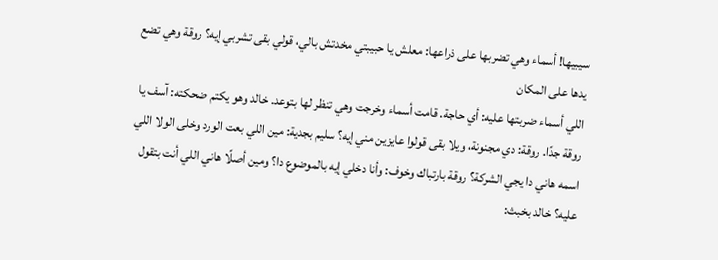سيبيها! أسماء وهي تضربها على ذراعها: معلش يا حبيبتي مخدتش بالي، قولي بقى تشربي إيه؟ روقة وهي تضع يدها على المكان
اللي أسماء ضربتها عليه: أي حاجة. قامت أسماء وخرجت وهي تنظر لها بتوعد. خالد وهو يكتم ضحكته: آسف يا روقة جدًا. روقة: دي مجنونة، ويلا بقى قولوا عايزين مني إيه؟ سليم بجدية: مين اللي بعت الورد وخلى الولا اللي اسمه هاني دا يجي الشركة؟ روقة بارتباك وخوف: وأنا دخلي إيه بالموضوع دا؟ ومين أصلًا هاني اللي أنت بتقول عليه؟ خالد بخبث: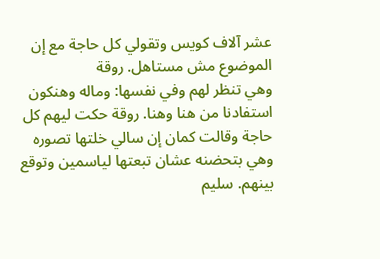عشر آلاف كويس وتقولي كل حاجة مع إن الموضوع مش مستاهل. روقة
وهي تنظر لهم وفي نفسها: وماله وهنكون استفادنا من هنا وهنا. روقة حكت ليهم كل حاجة وقالت كمان إن سالي خلتها تصوره وهي بتحضنه عشان تبعتها لياسمين وتوقع بينهم. سليم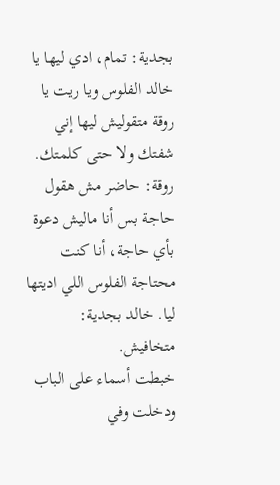بجدية: تمام، ادي ليها يا خالد الفلوس ويا ريت يا روقة متقوليش ليها إني شفتك ولا حتى كلمتك. روقة: حاضر مش هقول حاجة بس أنا ماليش دعوة بأي حاجة، أنا كنت محتاجة الفلوس اللي اديتها ليا. خالد بجدية: متخافيش.
خبطت أسماء على الباب ودخلت وفي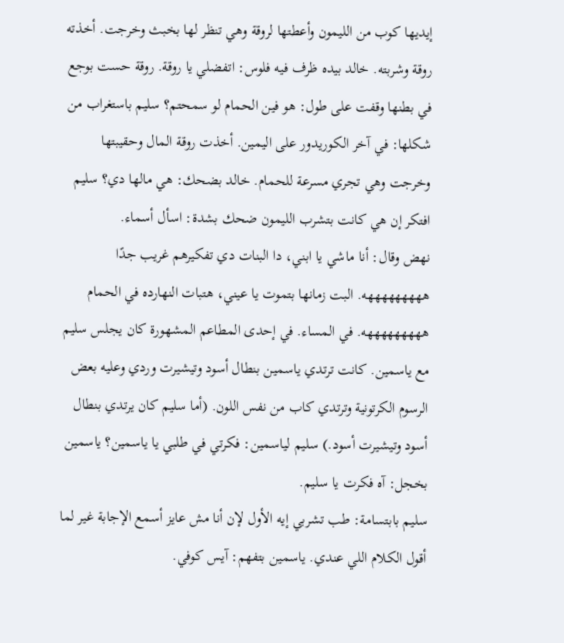إيديها كوب من الليمون وأعطتها لروقة وهي تنظر لها بخبث وخرجت. أخذته روقة وشربته. خالد بيده ظرف فيه فلوس: اتفضلي يا روقة. روقة حست بوجع في بطنها وقفت على طول: هو فين الحمام لو سمحتم؟ سليم باستغراب من شكلها: في آخر الكوريدور على اليمين. أخذت روقة المال وحقيبتها وخرجت وهي تجري مسرعة للحمام. خالد بضحك: هي مالها دي؟ سليم افتكر إن هي كانت بتشرب الليمون ضحك بشدة: اسأل أسماء.
نهض وقال: أنا ماشي يا ابني، دا البنات دي تفكيرهم غريب جدًا هههههههههه. البت زمانها بتموت يا عيني، هتبات النهارده في الحمام هههههههههه. في المساء. في إحدى المطاعم المشهورة كان يجلس سليم مع ياسمين. كانت ترتدي ياسمين بنطال أسود وتيشيرت وردي وعليه بعض الرسوم الكرتونية وترتدي كاب من نفس اللون. (أما سليم كان يرتدي بنطال أسود وتيشيرت أسود.) سليم لياسمين: فكرتي في طلبي يا ياسمين؟ ياسمين بخجل: آه فكرت يا سليم.
سليم بابتسامة: طب تشربي إيه الأول لإن أنا مش عايز أسمع الإجابة غير لما أقول الكلام اللي عندي. ياسمين بتفهم: آيس كوفي.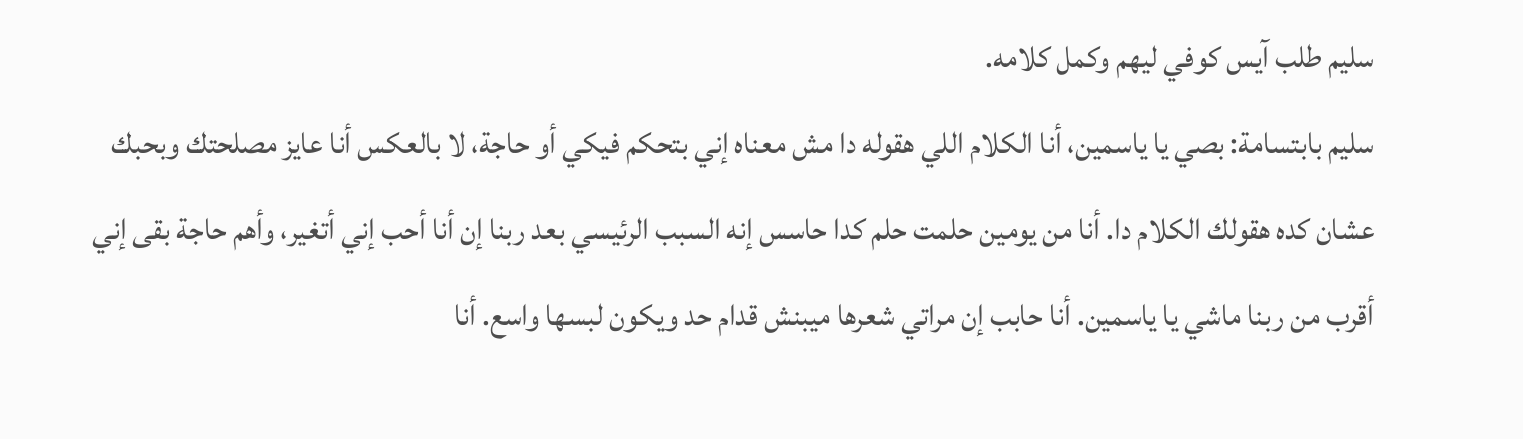سليم طلب آيس كوفي ليهم وكمل كلامه.
سليم بابتسامة: بصي يا ياسمين، أنا الكلام اللي هقوله دا مش معناه إني بتحكم فيكي أو حاجة، لا بالعكس أنا عايز مصلحتك وبحبك عشان كده هقولك الكلام دا. أنا من يومين حلمت حلم كدا حاسس إنه السبب الرئيسي بعد ربنا إن أنا أحب إني أتغير، وأهم حاجة بقى إني أقرب من ربنا ماشي يا ياسمين. أنا حابب إن مراتي شعرها ميبنش قدام حد ويكون لبسها واسع. أنا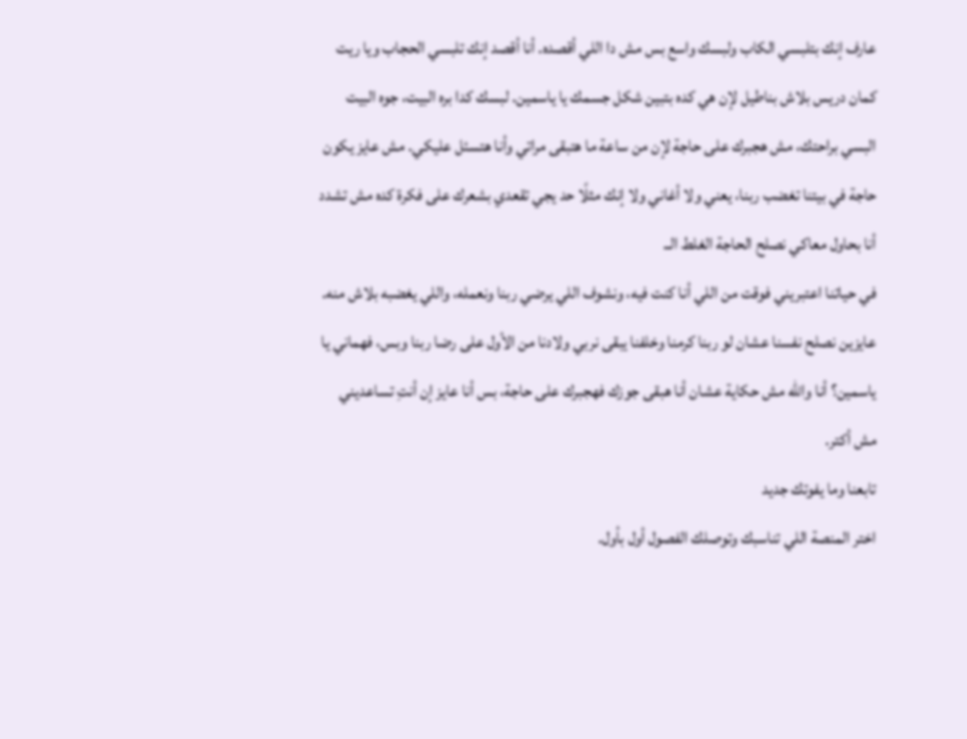عارف إنك بتلبسي الكاب ولبسك واسع بس مش دا اللي أقصده. أنا أقصد إنك تلبسي الحجاب ويا ريت
كمان دريس بلاش بناطيل لإن هي كده بتبين شكل جسمك يا ياسمين. لبسك كدا بره البيت، جوه البيت البسي براحتك، مش هجبرك على حاجة لإن من ساعة ما هتبقى مراتي وأنا هتسئل عليكي. مش عايز يكون حاجة في بيتنا تغضب ربنا، يعني ولا أغاني ولا إنك مثلًا حد يجي تقعدي بشعرك على فكرة كده مش تشدد أنا بحاول معاكي نصلح الحاجة الغلط الـ.
في حياتنا اعتبريني فوقت من اللي أنا كنت فيه، ونشوف اللي يرضي ربنا ونعمله، واللي يغضبه بلاش منه. عايزين نصلح نفسنا عشان لو ربنا كرمنا وخلفنا يبقى نربي ولادنا من الأول على رضا ربنا وبس، فهماني يا ياسمين؟ أنا والله مش حكاية عشان أنا هبقى جوزك فهجبرك على حاجة، بس أنا عايز إن أنتِ تساعديني مش أكتر.
تابعنا وما يفوتك جديد
اختر المنصة اللي تناسبك وتوصلك الفصول أول بأول.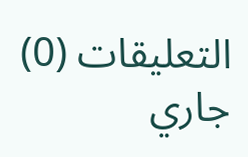التعليقات (0)
جاري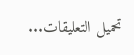تحميل التعليقات...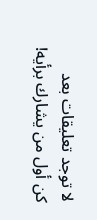لا توجد تعليقات بعد
كن أول من يشارك برأيه!